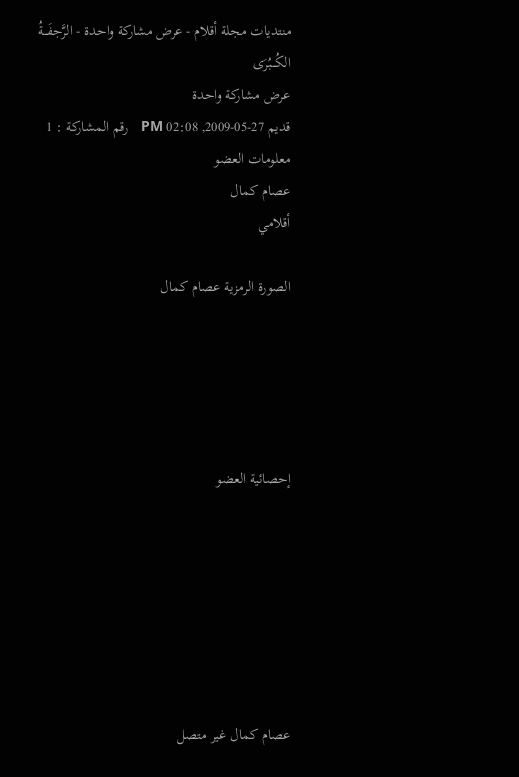منتديات مجلة أقلام - عرض مشاركة واحدة - الرَّجفَـــةُ الكُـــبُرَى
عرض مشاركة واحدة
قديم 27-05-2009, 02:08 PM   رقم المشاركة : 1
معلومات العضو
عصام كمال
أقلامي

الصورة الرمزية عصام كمال





إحصائية العضو







عصام كمال غير متصل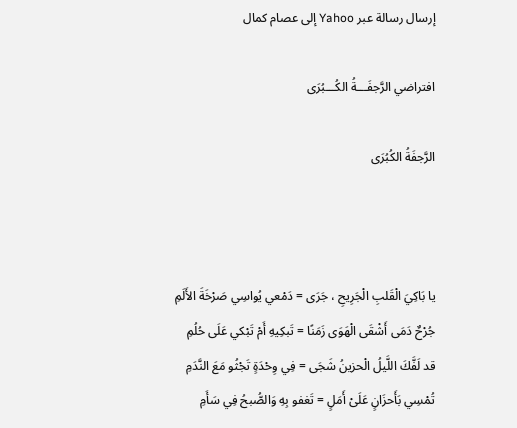إرسال رسالة عبر Yahoo إلى عصام كمال

افتراضي الرَّجفَـــةُ الكُـــبُرَى

الرَّجفَةُ الكُبُرَى



يا بَاكِيَ الْقَلبِ الْجَرِيحِ ، جَرَى = دَمْعي يُواسِي صَرْخَةَ الأَلَمِ
جُرْحٌ دَمَى أَشْقَى الْهَوَى زَمَنًا = تَبكِيهِ أَمْ تَبْكي عَلَى حُلُمِ
قد لَفَّكَ اللَّيلُ الْحزينُ شَجَى = فِي وِحْدَةٍ تَجْثُو مَعَ النَّدَمِ
تُمْسِي بَأَحزَانٍ عَلَىْ أَمَلٍ = تَغفو بِهِ وَالصُّبحُ فِي سَأَمِ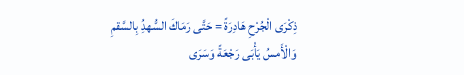ذِكْرَى الْجُرْحِ هَادِرَةً = حَتَّى رَمَاكَ السُّهدُِ بِالسَّقمِ
وَالْأَمسُ يَأْبَى رَجْعَةً وَسَرَى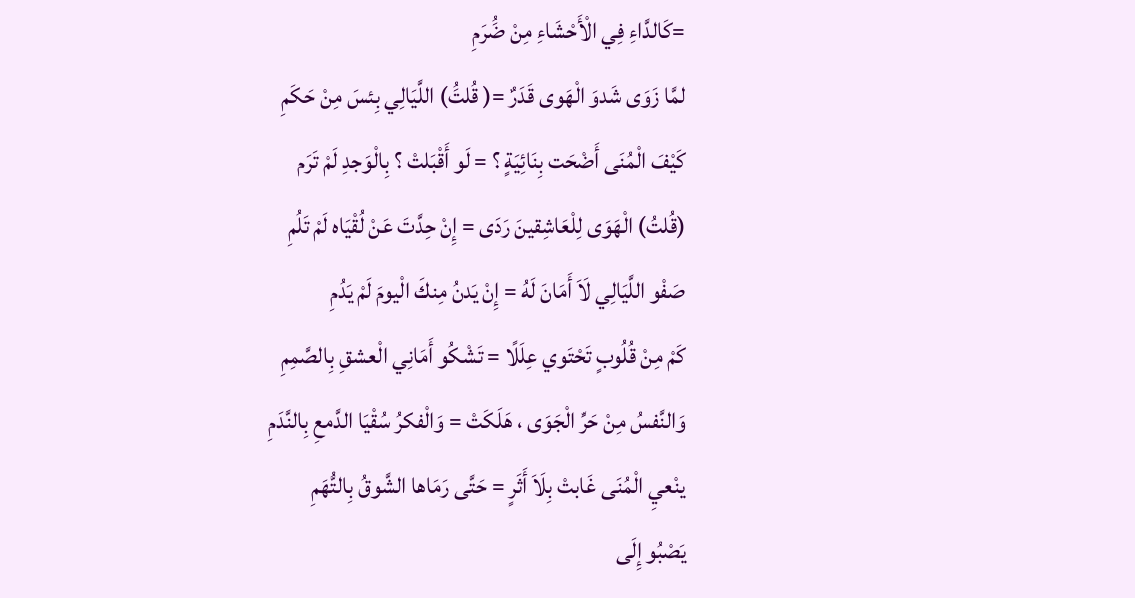=كَالدَّاءِ فِي الْأَحْشَاءِ مِنْ ضَُرَمِ
لمَّا زَوَى شَدوَ الْهَوى قَدَرٌ =( قُلتَُ) اللَّيَالِي بِئسَ مِنْ حَكَمِ
كَيْفَ الْمُنَى أَضْحَت بِنَائِيَةٍ ؟ = لَو أَقْبَلتْ ؟ بِالْوَجدِ لَمْ تَرَم
(قُلتُ) الْهَوَى لِلْعَاشِقينَ رَدَى = إِنْ حِدَّتَ عَنْ لُقْيَاه لَمْ تَلُمِ
صَفْو اللَّيَالِي لَاَ أَمَانَ لَهُ = إِنْ يَدنُ مِنكَ الْيومَ لَمْ يَدُمِ
كَمْ مِنْ قُلُوبٍ تَحْتَوي عِلَلًا = تَشْكُو أَمَانِي الْعشقِ بِالصَّمِمِ
وَالنَّفسُ مِنْ حَرِّ الْجَوَى ، هَلَكَتْ = وَالْفكرُ سُقْيَا الدَّمعِ بِالنَّدَمِ
ينْعيِ الْمُنَى غَابتْ بِلَاَ أَثَرٍ = حَتَّى رَمَاها الشَّوقُ بِالتُّهَمِ
يَصْبُو إِلَى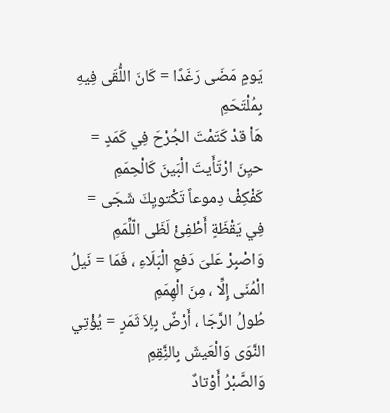يَومٍ مَضَى رَغَدًا = كَانَ اللُّقَى فِيهِ بِمُلْتَحَمِ
هَاْ قدْ كَتَمْتَ الجُرْحَ فِي كَمَدٍ = حيِنَ ارْتَأَيتَ الْبَينَ كَالْحِمَمِ
كَفْكِفْ دِموعاً تَكْتويِكَ شَجَى = فِي يَقْظَةٍ أَطْفِئْ لَظَى الّلِّمَمِ
وَاصْبِرْ عَلىَ دَفعِ الْبَلَاءِ ، فَمَا = نَيلُ الْمُنَى إِلِّا ، مِنَ الْهِمَمِ
طُولُ الرَّجَا ، أَرْضٌ بِلِاَ ثَمَرٍ = يُؤْتِي النَّوَى وَالْعَيشَ بِالنَِّقِمِ
وَالصَّبْرُ أَوْتادٌ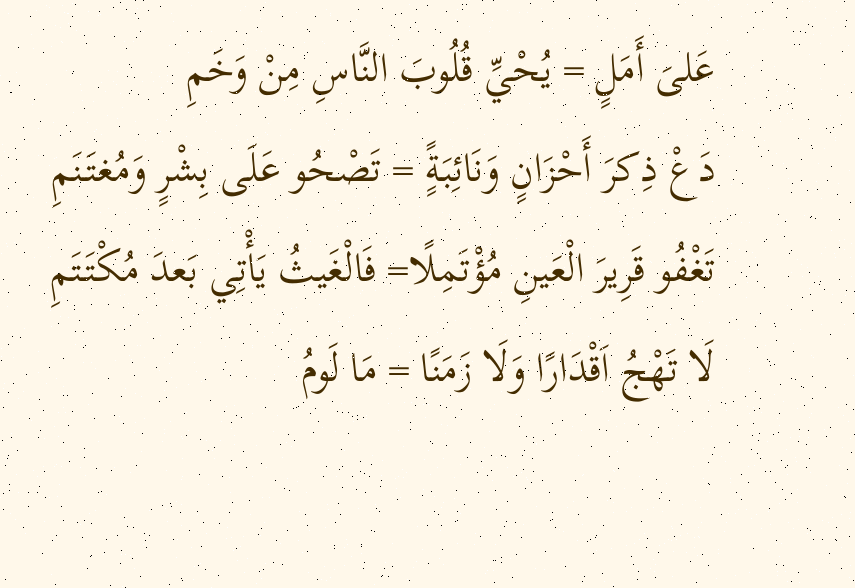عَلىَ أَمَلٍ = يُحْيِّ قُلُوبَ النَّاسِ مِنْ وَخَمِ
دَعْ ذِكرَ أَحْزَانٍ وَنَائِبَةًٍ = تَصْحُو عَلَى بِشْرٍ وَمُغتَنَمِ
تَغْفُو قَرِيرَ الْعَينِ مُؤْتَمِلًا= فَالْغَيثُ يَأْتِي بَعدَ مُكْتَتَمِ
لَا تَهْجُ اَقْدَارًا وَلَا زَمَنًا = مَا لَومُ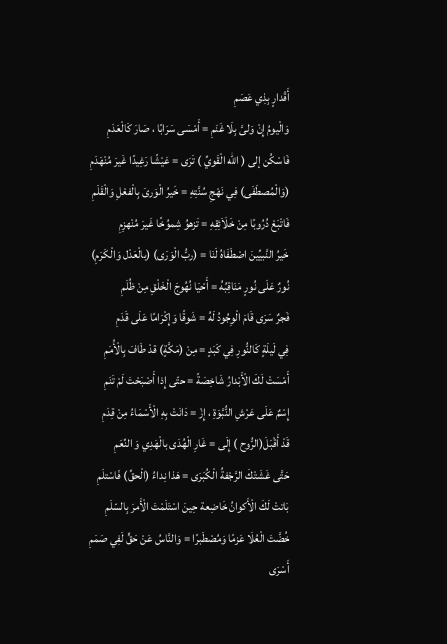أَقْدارٍ بِذِي عَصَمِ
وَالْيومُ إِنْ وَلىَّ بِلَا غَنَمِ = أَمْسَى سَرَابًا ، صَارَ كَالْعَدَمِ
فَاسْكُن إلى ( الله الْقَويِّ ) تَرَى = عَيْشًا رَغِيدًا غَيرَ مُنْهَدَمِ
(وَالْمُصطَفَى) فِي نَهْجِ سُنَّتِهِ = خَيرُ الْوَرىَ بِالْفعْلِ وَالْقَلَمِ
فَاتْبَعْ دُرُوبًا مِنْ خَلَاَئِقِهِ = تَزهوُ شِموُخًا غَيرَ مُنْهزِمِ
خَيرُ النَّبيِّينَ اصْطَفَاهُ لَنَا = (ربُّ الْوَرَى) (بالْعَدْل وَالْكَرَمِ)
نُورٌ عَلَى نُورٍ مَنَاقِبُهُ = أَحْيَا نُهُوجَ الْخَلْقِ مِنْ ظُلَمِ
فَجرٌ سَرَى قَامَ الْوِجُودُ لَهُ = شَوقًا وَإِكْرَامًا عَلَى قَدَمِ
فِي لَيلَةٍ كَالنُّورِ فِي كَبَدٍ = مِنْ (مَكَّةٍ) قدْ طَافَ بِالْأُمَمِ
أَمْسَتْ لَكَ الْأَبْدارُ شَاخِصَةً = حتّى إِذا أَصْبَحْتَ لَمْ تَنَمِ
إِسْمٌ عَلَى عَرْشِ النُّبَّوَةِ ، إِزْ = دَانَتْ بِهِ الْأَسْمَاءُ مِنْ قِدَمِ
قَدْ أَقْبَلَ(الرُّوح ) إِلَى = غَارِ الْهُدَى بالْهَدِي وَ النِّعَمِ
حَتَّى غَشَتْكَ الرَّجْفةُ الْكُبَرَى = هَذا نِداءُ (الْحقِّ) فَاسْتلَمِ
بَاتتْ لَكَ الْأَكوانُ خَاضِعة حِينَ اسْتَلَمْتَ الْأَمرَ بِالسّلَمِ
خُضَّتَ الْعُلَا عَزمًا وَمُصْطَبرًا = وَالنَّاسُ عَنْ حَقٍّ لَفِي صَمَمِ
أَسْرَى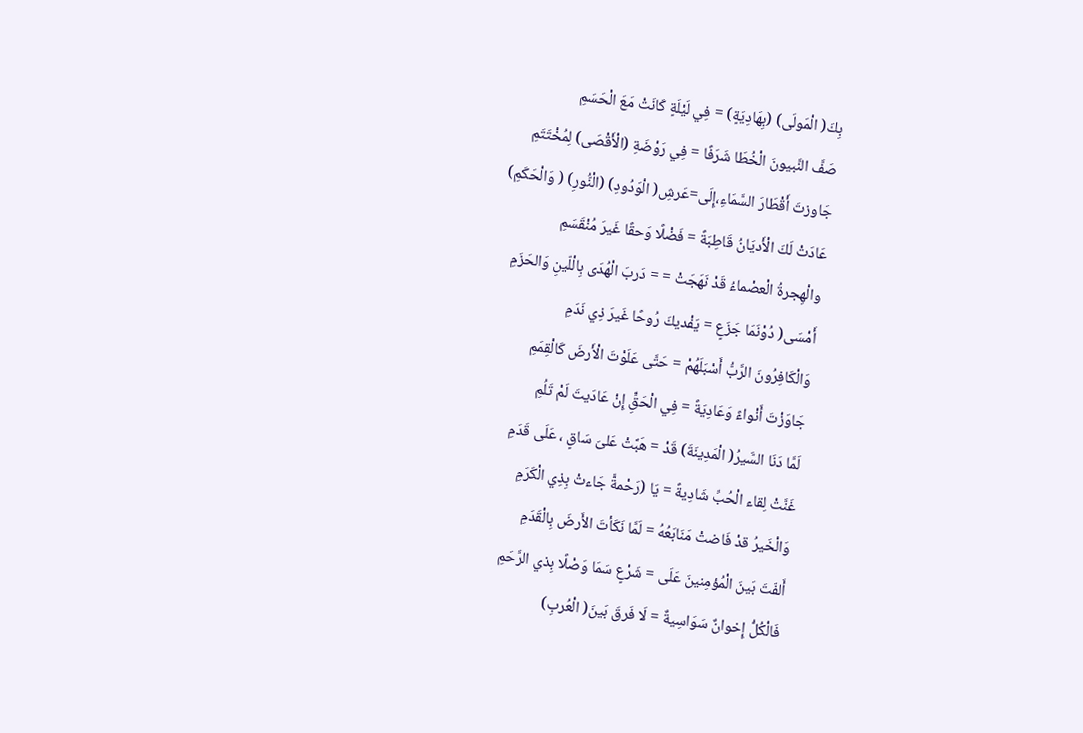بِكَ( الْمَولَى) (بِهَادِيَةٍ) = فِي لَيْلَةٍ كَانَتْ مَعَ الْحَسَمِ
صَفَّ النَّبيونَ الْخُطَا شَرَفًا = فِي رَوْضَةِ (الْأَقْصَى) لِمُخْتَتَمِ
جَاوزتَ أَقْطَارَ السَّمَاءِ،إِلَى=عَرشِ( الْوَدُودِ) (الْنُّورِ) ( وَالْحَكَمِ)
عَادَتْ لَكَ الْأَديَانُ قَاطِبَةً = فَضْلًا وَحقًا غَيرَ مُنْقَسَمِ
والْهِجرةُ الْعصْماءُ قَدْ نَهَجَتْ = = دَربَ الْهُدَى بِالْلّينِ وَالحَزَمِ
أَمْسَى( دُوْنَمَا جَزَعٍ = يَفْديكَ رُوحًا غَيرَ ذِي نَدَمِ
وَالْكَافِرُونَ الرَّبُّ أَسْبَلَهُمْ = حَتَّى عَلَوْتَ الْأَرضَ كَالْقِمَمِ
جَاوَزْتَ أَنْواءً وَعَادِيَةً = فِي الْحَقٍِّ إِنْ عَادَيتَ لَمْ تَلُمِ
لَمَّا دَنَا السَّيرُ( الْمَدِينَةَ) قَدْ = هَبَّتْ عَلىَ سَاقٍ ، عَلَى قَدَمِ
غَنَّتْ لِقاء الْحُبِّ شَادِيةً = يَا (رَحْمةًّ جَاءتْ بِذِي الْكَرَمِ
وَالْخَيرُ قدْ فَاضتْ مَنَابَعُهُ = لَمَّا نَكَأتَ الأَرضَ بِالْقَدَمِ
أَلفّتَ بَينَ الْمُؤمِنينَ عَلَى = شَرْعٍ سَمَا وَصْلًا بِذي الرَّحَمِ
فَالْكُلُّ إِخوانٌ سَوَاسِيةٌ = لَا فَرقَ بَينَ( الْعُربِ)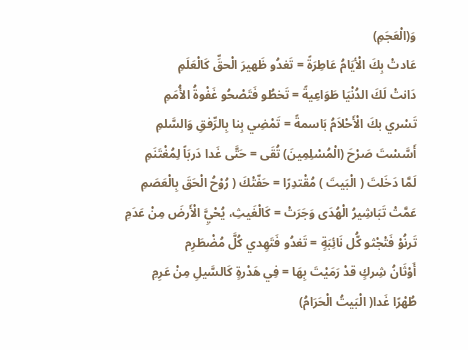وَ(الْعَجَمِ)
عَادتْ بِكَ الْأيَامُ عَاطِرَةً = تَغدُو ظَهيرَ الْحقِّ كَالْعَلَمِ
دَانتْ لَكَ الدُنْيَا طَوَاعِيةً = تَخطُو فَتَصْحُو غَفْوةُ الأُمَمِ
تَسْري بكَ الْأَحْلاَمُ بَاسمةً = تَمْضِي بِنا بِالرِّفقِ وَالسَّلمِ
أَسَّسْتَ صَرْحَ (الْمُسْلِمِينَ) تُقَى = حَتَّى غَدا دَربَاً لِمُغْتَنَمِ
لَمَّا دَخَلتَ ( الْبَيتَ ) مُقْتدِرًا = حَفّتْكَ ( رُوْحُ الْحَقَ بِالْعَصَمِ
عَمَّتْ تَبَاشِيرُ الْهُدَى وَجَرَتْ = كَالْغَيثِ، يُحْيَِّ الْأَرضَ مِنْ عَدَمِ
تَرنُوْ فَتْجْثو كُّل نَائِبَةٍ = تَغدُو فَتَهِدي كُلَّ مُضْطَرِم
أَوْثَانُ شِركٍ قدْ رَمَيْتَ بِهَا = فِي هَدْرةٍ كَالسَّيلِ مِنْ عَرِمِ
طُهْرًا غَدا( الْبَيتُ الْحَرَامُ)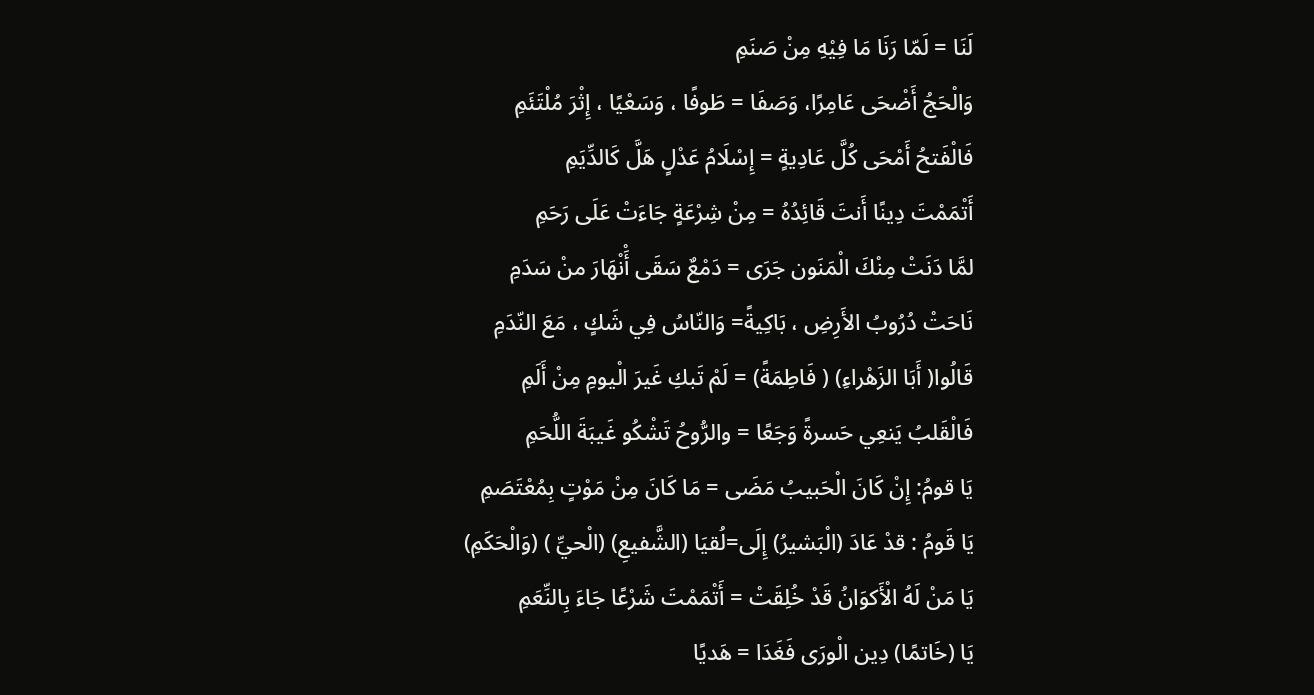لَنَا = لَمّا رَنَا مَا فِيْهِ مِنْ صَنَمِ
وَالْحَجُ أَضْحَى عَامِرًا، وَصَفَا = طَوفًا ، وَسَعْيًا ، إِثْرَ مُلْتَئَمِ
فَالْفَتحُ أَمْحَى كُلَّ عَادِيةٍ = إِسْلَامُ عَدْلٍ هَلَّ كَالدِّيَمِ
أَتْمَمْتَ دِينًا أَنتَ قَائِدُهُ = مِنْ شِرْعَةٍ جَاءَتْ عَلَى رَحَمِ
لمَّا دَنَتْ مِنْكَ الْمَنَون جَرَى = دَمْعٌ سَقَى أَْنْهَارَ منْ سَدَمِ
نَاحَتْ دُرُوبُ الأَرِضِ ، بَاكِيةً= وَالنّاسُ فِي شَكٍ ، مَعَ النّدَمِ
قَالُوا( أَبَا الزَهْراءِ) ( فَاطِمَةً) = لَمْ تَبكِ غَيرَ الْيومِ مِنْ أَلَمِ
فَالْقَلبُ يَنعِي حَسرةً وَجَعًا = والرُّوحُ تَشْكُو غَيبَةَ اللُّحَمِ
يَا قومُ: إِنْ كَانَ الْحَبيبُ مَضَى = مَا كَانَ مِنْ مَوْتٍ بِمُعْتَصَمِ
يَا قَومُ : قدْ عَادَ (الْبَشيرُ) إِلَى=لُقيَا (الشَّفيعِ) (الْحيِّ ) (وَالْحَكَمِ)
يَا مَنْ لَهُ الْأَكوَانُ قَدْ خُلِقَتْ = أَتْمَمْتَ شَرْعًا جَاءَ بِالنِّعَمِ
يَا (خَاتمًا) دِين الْورَى فَغَدَا = هَديًا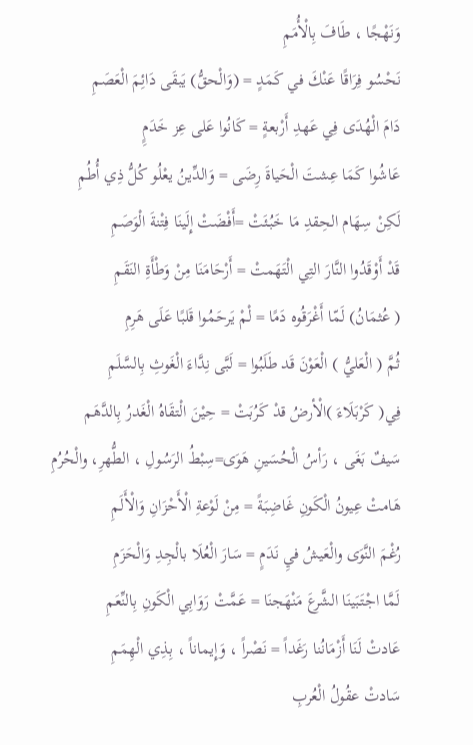وَنَهْجًا ، طَافَ بِالْأُمَمِ
نَحْسُو فِرَاقًا عَنْكَ في كَمَدٍ = (وَالْحقُّ) يَبقَى دَائِمَ الْعَصَمِ
دَامَ الْهُدَى فِي عَهدِ أَرْبعةٍ = كَانُوا عَلى عِز خَدَمٍِ
عَاشُوا كَمَا عِشتَ الْحَياةَ رِضَى = وَالدِّينُ يعْلُو كُلُّ ذِي أُطُمِ
لَكِنْ سِهَام الحِقدِ مَا خَبُئَتْ =أَفْضَتْ إِلَينَا فِتْنةَ الْوَصَمِ
قَدْ أَوْقَدُوا النَّارَ التِي الْتَهَمتْ = أَرْحَامَنَا مِنْ وَطْأَةِ النَقَمِ
( عُثمَانُ) لَمّا أَغْرَقُوه دَمًا = لْمْ يَرحَمُوا قَلبًا عَلَى هَرِمِ
ثُمَّ ( الْعَليُّ ) الْعَوْنَ قَد طَلَبُوا = لَبَّى نِدَّاءَ الْغَوثِ بِالسَّلَمِ
فِي( كَرْبَلَاءَ )الْأرضُ قدْ كَرُبَتْ = حِيْنَ الْتقَاهُ الْغَدرُ بِالدَّهَم
سَيفٌ بَغَى ، رَأسُ الْحُسَينِ هَوَى=سِبْطُ الرَسُولِ ، الطُّهرِ، والْحُرُمِ
هَامتْ عِيونُ الْكَونِ غَاضِبَةً = مِنْ لَوْعةِ الْأَحْزَانِ وَالْأَلَمِ
رُغْمَ النَّوَى والْعَيشُ فيِ نَدَمٍ = سَارَ الْعُلَا بالْجِدِ وَالْحَزَمِ
لَمَّا اجْتَبَينَا الشَّرعَ مَنْهَجنَا = عَمَّتْ رَوَابِي الْكَونِ بِالنِّعَمِ
عَادتْ لَنَا أَزْمَانُنا رَغَداً = نَصْراً ، وَإِيماناً ، بِذِي الْهِمَمِ
سَادتْ عقُولُ الْعُربِ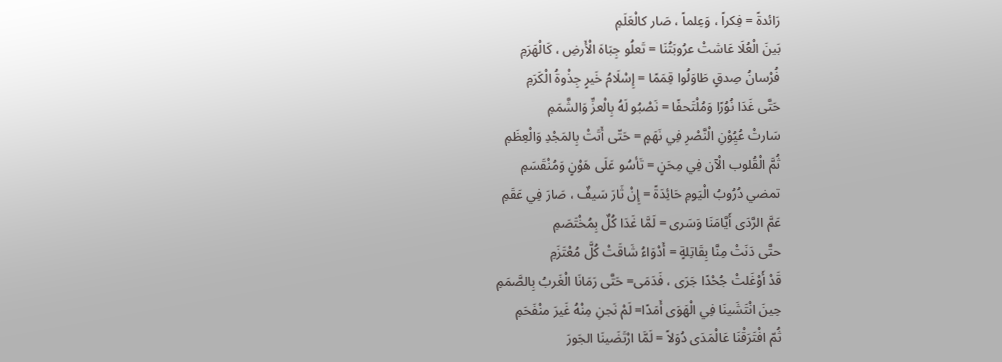رَائدةً = فِكراً ، وَعِلماً ، صَار كالْعَلَمِ
بَينَ الْعُلَا عَاشتْ عرُوبَتُنَا = تَعلُو جِبَاهَ الْأَرضِ ، كَالْهَرَمِ
فُرْسانُ صِدقٍ طَاوَلُوا قِمَمًا = إِسْلَامُ خَيرٍ جِذْوةُ الْكَرَمِ
حَتَّى غَدَا نُوُرًا وَمُلْتَحفًا = نَصْبُو لَهُ بِالْعزِّ وَالشَّمَمِ
سَارتْ عُيُِوْنِ الْنَّصْرِ فِي نَهَمٍ = حَتّى أَتَتْ بِالمَجْدِ وَالْعِظَمِ
ثُمَّ الْقُلوب الْآن فِي مِحَنٍ = تَأسُو عَلَى هَوْنٍ وَمُنْقَسَمِ
تمضي دُرُوبُ الْيَومِ حَائِدَةً = إِنْ ثَارَ سَيفٌ ، صَارَ فِي عَقَمِ
عَمَّ الرَّدَى أَيَّامَنَا وَسَرى = لَمَّا غَدَا كُلٌ بِمُخْتَصَمِ
حتَّى دَنَتْ مِنَّا بِقَاتِلةٍ = أَدْوَاءُ شَاقَتْ كُلَّ مُعْتَزَمِ
قَدْ أَوْغَلتْ جُحْدًا جَرَى ، فَدَمَى= حَتَّى رَمَانَا الْغَربُ بِالصَّمَمِ
حِينَ انْتَشَينَا فِي الْهَوَى أَمَدًا= لَمْ نَجنِ مِنْهُ غَيرَ منْفَحَمِ
ثُمّ افْتَرَقْنَا عَالْمَدَى دُوَلاً = لَمَّا ارْتَضَينَا الجَورَ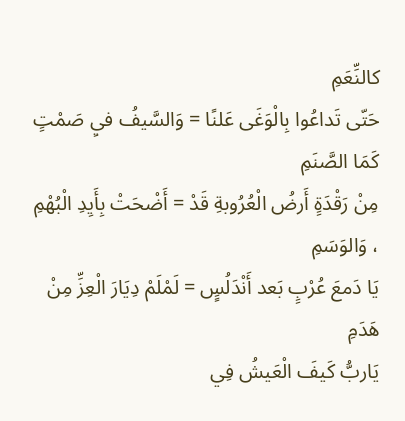كالنِّعَمِ
حَتّى تَداعُوا بِالْوَغَى عَلنًا = وَالسَّيفُ فيِ صَمْتٍ كَمَا الصَّنَمِ
مِنْ رَقْدَةٍ أَرضُ الْعُرُوبةِ قَدْ = أَضْحَتْ بِأَيِدِ الْبُهْمِ ، وَالوَسَمِ
يَا دَمعَ عُرْبٍ بَعد أَنْدَلُسٍِ = لَمْلَمْ دِيَارَ الْعِزِّ مِنْ هَدَمِ
يَاربُّ كَيفَ الْعَيشُ فِي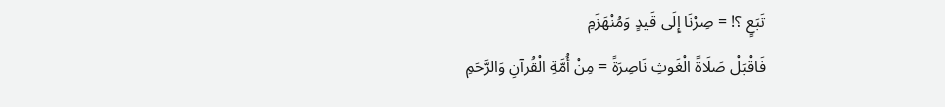تَبَعٍ ؟! = صِرْنَا إِلَى قَيدٍ وَمُنْهَزَمِ
فَاقْبَلْ صَلَاةً الْغَوثِ نَاصِرَةً = مِنْ أُمَّةِ الْقُرآنِ وَالرَّحَمِ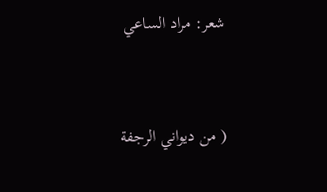شعر: مراد الساعي


( من ديواني الرجفة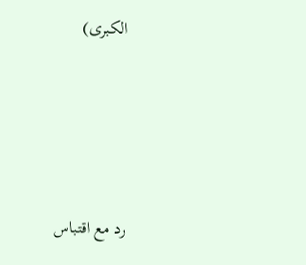الكبرى)







رد مع اقتباس